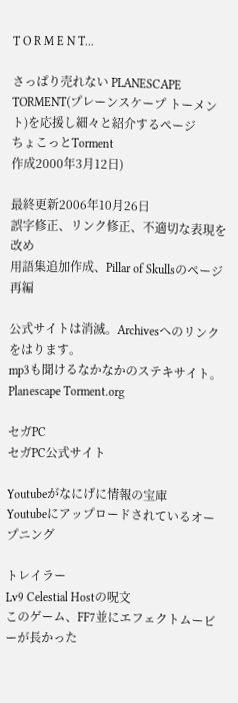T O R M E N T...

さっぱり売れない PLANESCAPE TORMENT(プレーンスケープ トーメント)を応援し細々と紹介するページ
ちょこっとTorment
作成2000年3月12日)

最終更新2006年10月26日
誤字修正、リンク修正、不適切な表現を改め
用語集追加作成、Pillar of Skullsのページ再編

公式サイトは消滅。Archivesへのリンクをはります。
mp3も聞けるなかなかのステキサイト。
Planescape Torment.org

セガPC
セガPC公式サイト

Youtubeがなにげに情報の宝庫
Youtubeにアップロードされているオープニング

トレイラー
Lv9 Celestial Hostの呪文
このゲーム、FF7並にエフェクトムービーが長かった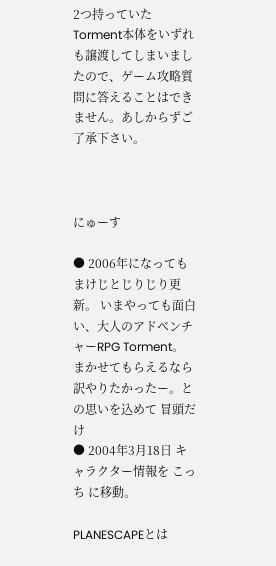2つ持っていたTorment本体をいずれも譲渡してしまいましたので、ゲーム攻略質問に答えることはできません。あしからずご了承下さい。



にゅーす

● 2006年になってもまけじとじりじり更新。 いまやっても面白い、大人のアドベンチャーRPG Torment。
まかせてもらえるなら 訳やりたかったー。との思いを込めて 冒頭だけ
● 2004年3月18日 キャラクター情報を こっち に移動。

PLANESCAPEとは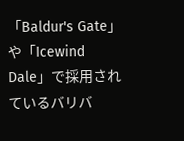「Baldur's Gate」や「Icewind Dale」で採用されているバリバ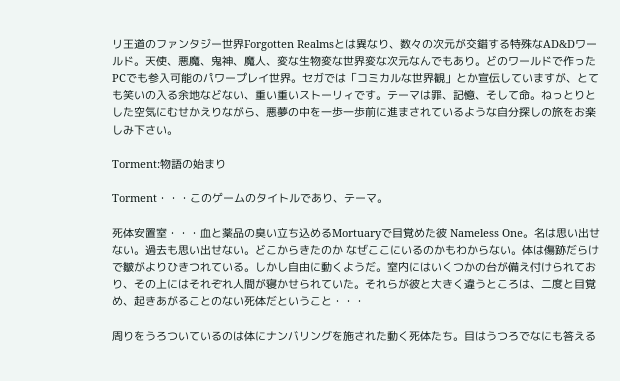リ王道のファンタジー世界Forgotten Realmsとは異なり、数々の次元が交錯する特殊なAD&Dワールド。天使、悪魔、鬼神、魔人、変な生物変な世界変な次元なんでもあり。どのワールドで作ったPCでも参入可能のパワープレイ世界。セガでは「コミカルな世界観」とか宣伝していますが、とても笑いの入る余地などない、重い重いストーリィです。テーマは罪、記憶、そして命。ねっとりとした空気にむせかえりながら、悪夢の中を一歩一歩前に進まされているような自分探しの旅をお楽しみ下さい。

Torment:物語の始まり

Torment・・・このゲームのタイトルであり、テーマ。

死体安置室・・・血と薬品の臭い立ち込めるMortuaryで目覚めた彼 Nameless One。名は思い出せない。過去も思い出せない。どこからきたのか なぜここにいるのかもわからない。体は傷跡だらけで皺がよりひきつれている。しかし自由に動くようだ。室内にはいくつかの台が備え付けられており、その上にはそれぞれ人間が寝かせられていた。それらが彼と大きく違うところは、二度と目覚め、起きあがることのない死体だということ・・・

周りをうろついているのは体にナンバリングを施された動く死体たち。目はうつろでなにも答える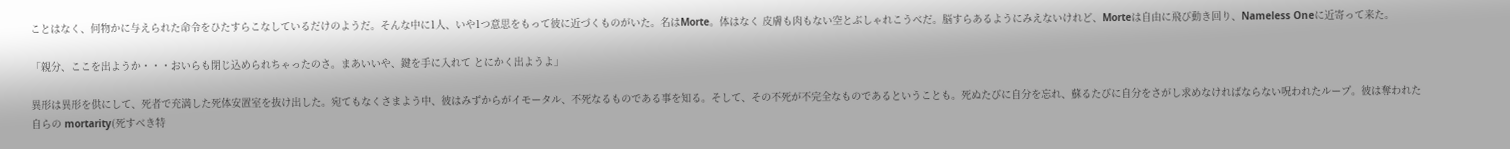ことはなく、何物かに与えられた命令をひたすらこなしているだけのようだ。そんな中に1人、いや1つ意思をもって彼に近づくものがいた。名はMorte。体はなく 皮膚も肉もない空とぶしゃれこうべだ。脳すらあるようにみえないけれど、Morteは自由に飛び動き回り、Nameless Oneに近寄って来た。

「親分、ここを出ようか・・・おいらも閉じ込められちゃったのさ。まあいいや、鍵を手に入れて とにかく出ようよ」

異形は異形を供にして、死者で充満した死体安置室を抜け出した。宛てもなくさまよう中、彼はみずからがイモータル、不死なるものである事を知る。そして、その不死が不完全なものであるということも。死ぬたびに自分を忘れ、蘇るたびに自分をさがし求めなければならない呪われたループ。彼は奪われた自らの mortarity(死すべき特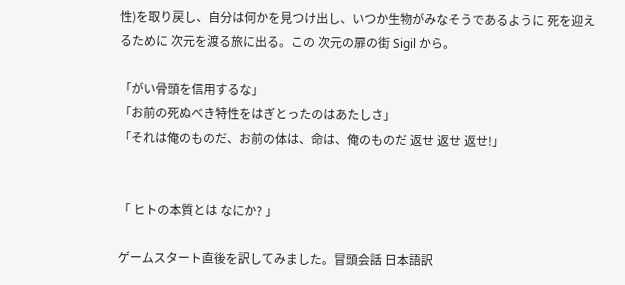性)を取り戻し、自分は何かを見つけ出し、いつか生物がみなそうであるように 死を迎えるために 次元を渡る旅に出る。この 次元の扉の街 Sigil から。

「がい骨頭を信用するな」
「お前の死ぬべき特性をはぎとったのはあたしさ」
「それは俺のものだ、お前の体は、命は、俺のものだ 返せ 返せ 返せ!」


「 ヒトの本質とは なにか? 」

ゲームスタート直後を訳してみました。冒頭会話 日本語訳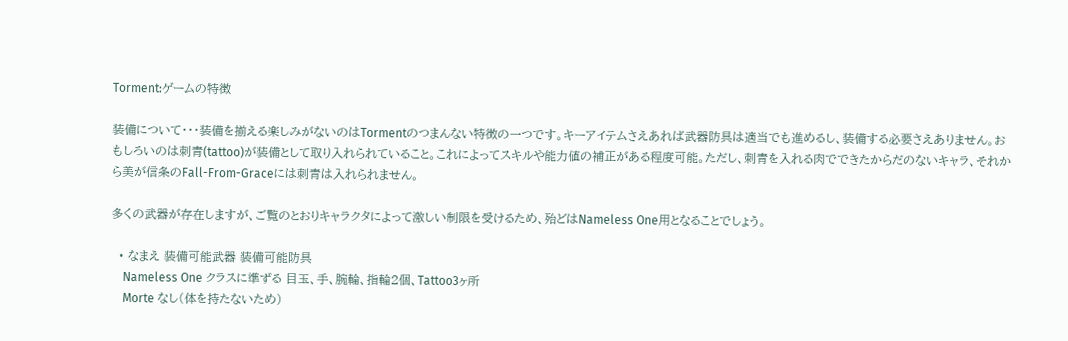Torment:ゲームの特徴

装備について・・・装備を揃える楽しみがないのはTormentのつまんない特徴の一つです。キーアイテムさえあれば武器防具は適当でも進めるし、装備する必要さえありません。おもしろいのは刺青(tattoo)が装備として取り入れられていること。これによってスキルや能力値の補正がある程度可能。ただし、刺青を入れる肉でできたからだのないキャラ、それから美が信条のFall-From-Graceには刺青は入れられません。

多くの武器が存在しますが、ご覧のとおりキャラクタによって激しい制限を受けるため、殆どはNameless One用となることでしょう。

  • なまえ 装備可能武器 装備可能防具
    Nameless One クラスに準ずる 目玉、手、腕輪、指輪2個、Tattoo3ヶ所
    Morte なし(体を持たないため)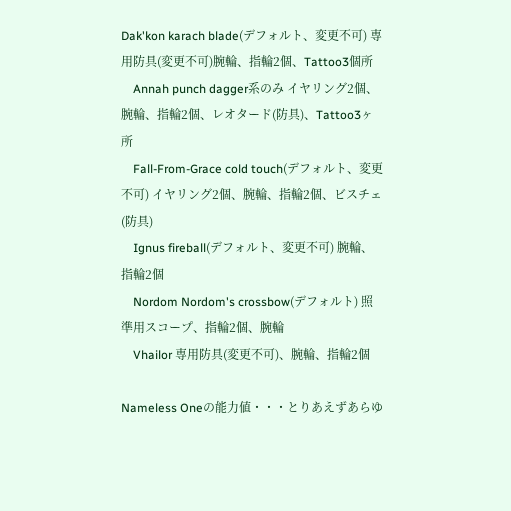Dak'kon karach blade(デフォルト、変更不可) 専用防具(変更不可)腕輪、指輪2個、Tattoo3個所
    Annah punch dagger系のみ イヤリング2個、腕輪、指輪2個、レオタード(防具)、Tattoo3ヶ所
    Fall-From-Grace cold touch(デフォルト、変更不可) イヤリング2個、腕輪、指輪2個、ビスチェ(防具)
    Ignus fireball(デフォルト、変更不可) 腕輪、指輪2個
    Nordom Nordom's crossbow(デフォルト) 照準用スコープ、指輪2個、腕輪
    Vhailor 専用防具(変更不可)、腕輪、指輪2個

Nameless Oneの能力値・・・とりあえずあらゆ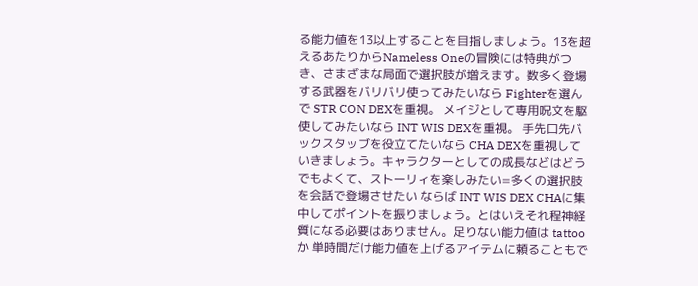る能力値を13以上することを目指しましょう。13を超えるあたりからNameless Oneの冒険には特典がつき、さまざまな局面で選択肢が増えます。数多く登場する武器をバリバリ使ってみたいなら Fighterを選んで STR CON DEXを重視。 メイジとして専用呪文を駆使してみたいなら INT WIS DEXを重視。 手先口先バックスタッブを役立てたいなら CHA DEXを重視していきましょう。キャラクターとしての成長などはどうでもよくて、ストーリィを楽しみたい=多くの選択肢を会話で登場させたい ならば INT WIS DEX CHAに集中してポイントを振りましょう。とはいえそれ程神経質になる必要はありません。足りない能力値は tattoo か 単時間だけ能力値を上げるアイテムに頼ることもで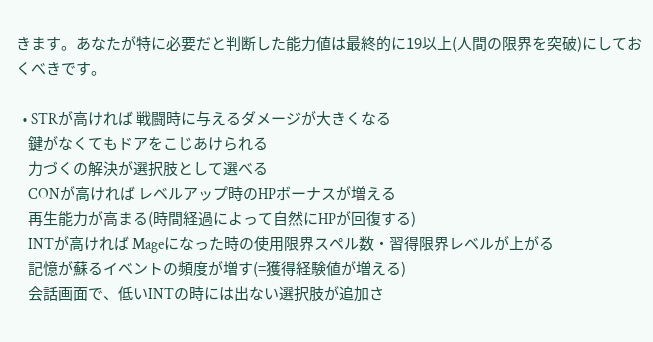きます。あなたが特に必要だと判断した能力値は最終的に19以上(人間の限界を突破)にしておくべきです。

  • STRが高ければ 戦闘時に与えるダメージが大きくなる
    鍵がなくてもドアをこじあけられる
    力づくの解決が選択肢として選べる
    CONが高ければ レベルアップ時のHPボーナスが増える
    再生能力が高まる(時間経過によって自然にHPが回復する)
    INTが高ければ Mageになった時の使用限界スペル数・習得限界レベルが上がる
    記憶が蘇るイベントの頻度が増す(=獲得経験値が増える)
    会話画面で、低いINTの時には出ない選択肢が追加さ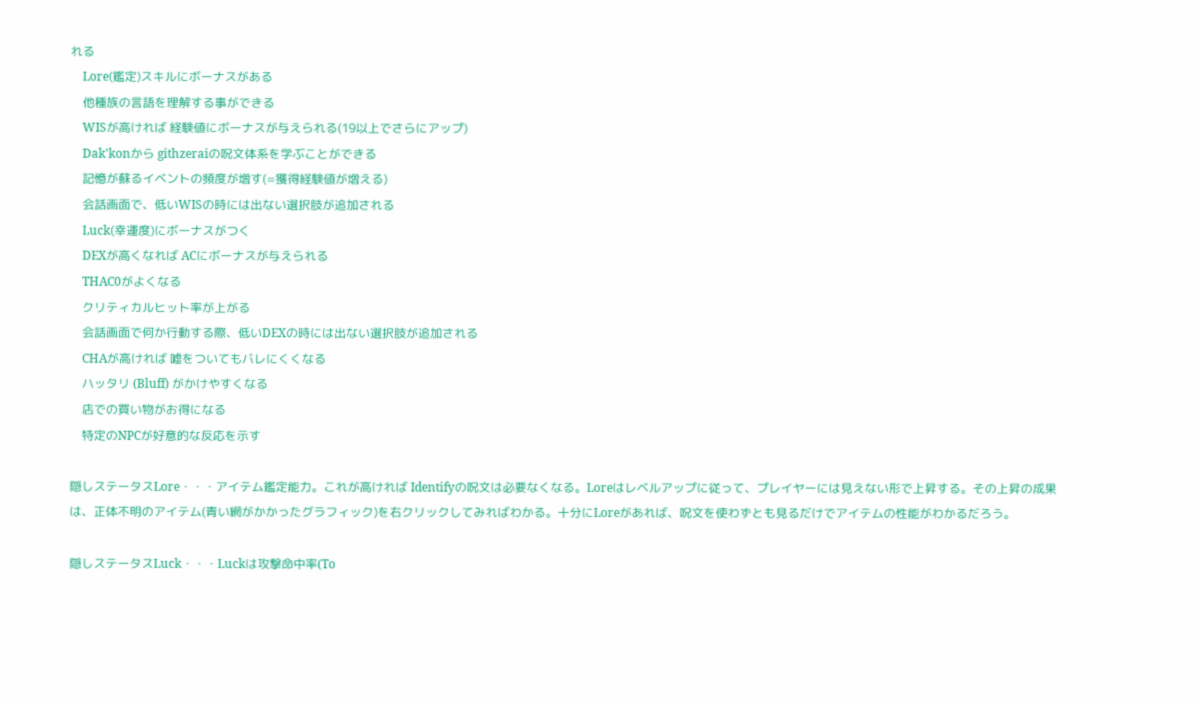れる
    Lore(鑑定)スキルにボーナスがある
    他種族の言語を理解する事ができる
    WISが高ければ 経験値にボーナスが与えられる(19以上でさらにアップ)
    Dak'konから githzeraiの呪文体系を学ぶことができる
    記憶が蘇るイベントの頻度が増す(=獲得経験値が増える)
    会話画面で、低いWISの時には出ない選択肢が追加される
    Luck(幸運度)にボーナスがつく
    DEXが高くなれば ACにボーナスが与えられる
    THAC0がよくなる
    クリティカルヒット率が上がる
    会話画面で何か行動する際、低いDEXの時には出ない選択肢が追加される
    CHAが高ければ 嘘をついてもバレにくくなる
    ハッタリ (Bluff) がかけやすくなる
    店での買い物がお得になる
    特定のNPCが好意的な反応を示す

隠しステータスLore・・・アイテム鑑定能力。これが高ければ Identifyの呪文は必要なくなる。Loreはレベルアップに従って、プレイヤーには見えない形で上昇する。その上昇の成果は、正体不明のアイテム(青い網がかかったグラフィック)を右クリックしてみればわかる。十分にLoreがあれば、呪文を使わずとも見るだけでアイテムの性能がわかるだろう。

隠しステータスLuck・・・Luckは攻撃命中率(To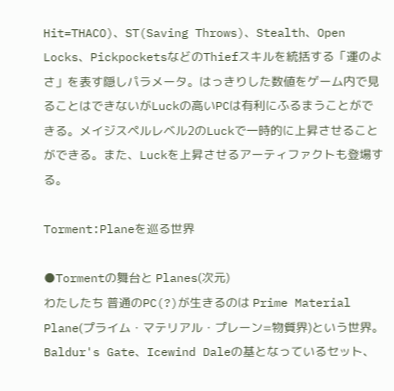Hit=THACO)、ST(Saving Throws)、Stealth、Open Locks、PickpocketsなどのThiefスキルを統括する「運のよさ」を表す隠しパラメータ。はっきりした数値をゲーム内で見ることはできないがLuckの高いPCは有利にふるまうことができる。メイジスペルレベル2のLuckで一時的に上昇させることができる。また、Luckを上昇させるアーティファクトも登場する。

Torment:Planeを巡る世界

●Tormentの舞台と Planes(次元)
わたしたち 普通のPC(?)が生きるのは Prime Material Plane(プライム・マテリアル・プレーン=物質界)という世界。Baldur's Gate、Icewind Daleの基となっているセット、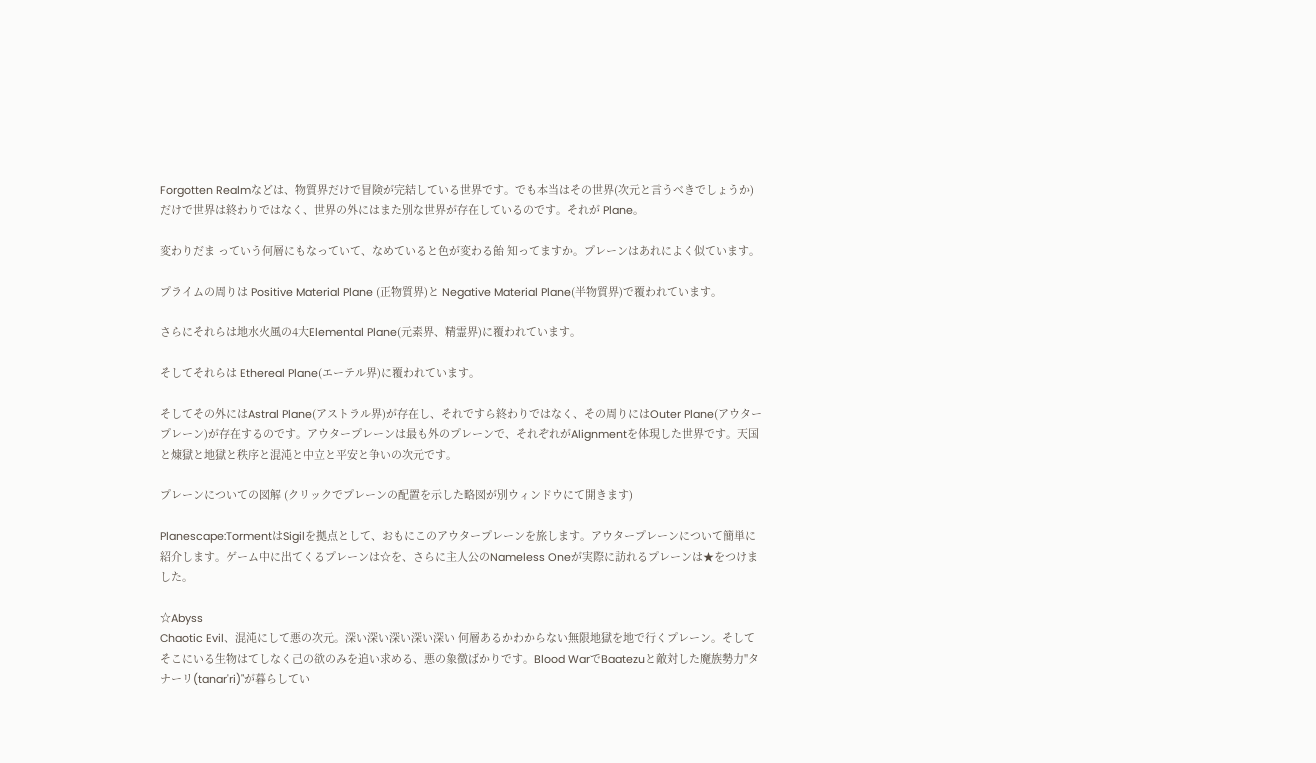Forgotten Realmなどは、物質界だけで冒険が完結している世界です。でも本当はその世界(次元と言うべきでしょうか)だけで世界は終わりではなく、世界の外にはまた別な世界が存在しているのです。それが Plane。

変わりだま っていう何層にもなっていて、なめていると色が変わる飴 知ってますか。プレーンはあれによく似ています。

プライムの周りは Positive Material Plane (正物質界)と Negative Material Plane(半物質界)で覆われています。

さらにそれらは地水火風の4大Elemental Plane(元素界、精霊界)に覆われています。

そしてそれらは Ethereal Plane(エーテル界)に覆われています。

そしてその外にはAstral Plane(アストラル界)が存在し、それですら終わりではなく、その周りにはOuter Plane(アウタープレーン)が存在するのです。アウタープレーンは最も外のプレーンで、それぞれがAlignmentを体現した世界です。天国と煉獄と地獄と秩序と混沌と中立と平安と争いの次元です。

プレーンについての図解 (クリックでプレーンの配置を示した略図が別ウィンドウにて開きます)

Planescape:TormentはSigilを拠点として、おもにこのアウタープレーンを旅します。アウタープレーンについて簡単に紹介します。ゲーム中に出てくるプレーンは☆を、さらに主人公のNameless Oneが実際に訪れるプレーンは★をつけました。

☆Abyss
Chaotic Evil、混沌にして悪の次元。深い深い深い深い深い 何層あるかわからない無限地獄を地で行くプレーン。そしてそこにいる生物はてしなく己の欲のみを追い求める、悪の象徴ばかりです。Blood WarでBaatezuと敵対した魔族勢力"タナーリ(tanar'ri)"が暮らしてい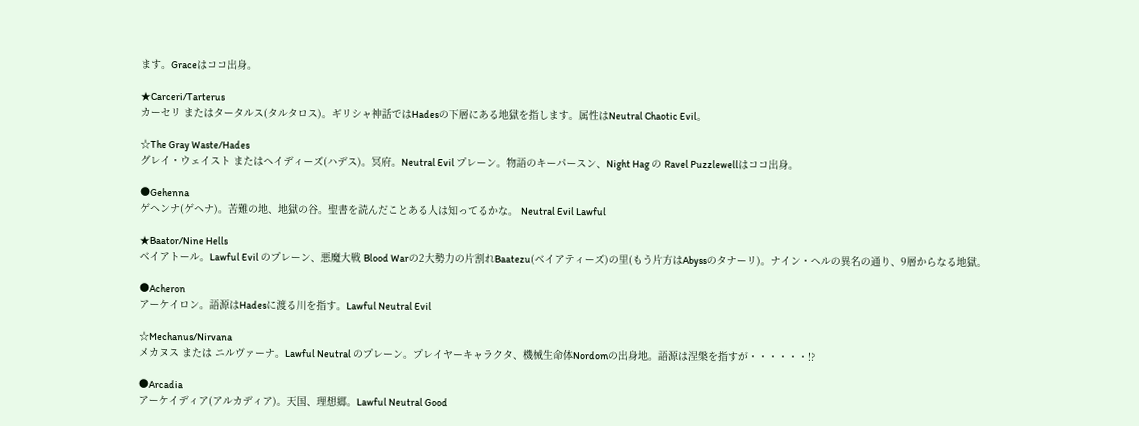ます。Graceはココ出身。

★Carceri/Tarterus
カーセリ またはタータルス(タルタロス)。ギリシャ神話ではHadesの下層にある地獄を指します。属性はNeutral Chaotic Evil。

☆The Gray Waste/Hades
グレイ・ウェイスト またはヘイディーズ(ハデス)。冥府。Neutral Evil プレーン。物語のキーパースン、Night Hag の Ravel Puzzlewellはココ出身。

●Gehenna
ゲヘンナ(ゲヘナ)。苦難の地、地獄の谷。聖書を読んだことある人は知ってるかな。 Neutral Evil Lawful

★Baator/Nine Hells
ベイアトール。Lawful Evil のプレーン、悪魔大戦 Blood Warの2大勢力の片割れBaatezu(ベイアティーズ)の里(もう片方はAbyssのタナーリ)。ナイン・ヘルの異名の通り、9層からなる地獄。

●Acheron
アーケイロン。語源はHadesに渡る川を指す。Lawful Neutral Evil

☆Mechanus/Nirvana
メカヌス または ニルヴァーナ。Lawful Neutral のプレーン。プレイヤーキャラクタ、機械生命体Nordomの出身地。語源は涅槃を指すが・・・・・・!?

●Arcadia
アーケイディア(アルカディア)。天国、理想郷。Lawful Neutral Good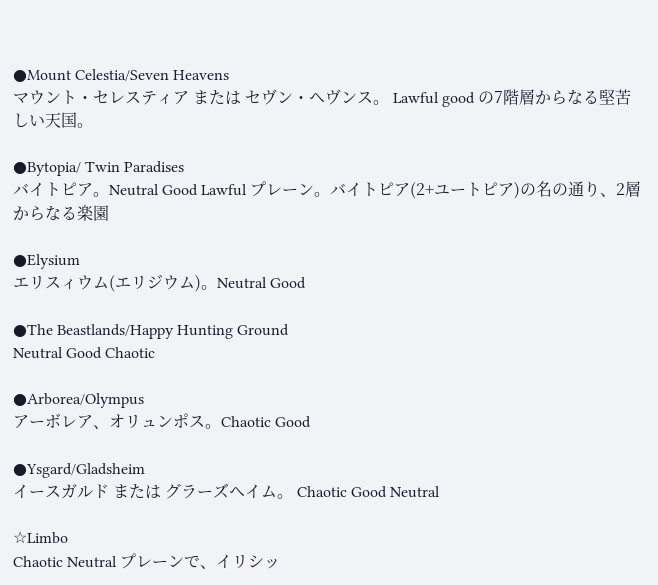●Mount Celestia/Seven Heavens
マウント・セレスティア または セヴン・ヘヴンス。 Lawful good の7階層からなる堅苦しい天国。

●Bytopia/ Twin Paradises
バイトピア。Neutral Good Lawful プレーン。バイトピア(2+ユートピア)の名の通り、2層からなる楽園

●Elysium
エリスィウム(エリジウム)。Neutral Good

●The Beastlands/Happy Hunting Ground
Neutral Good Chaotic

●Arborea/Olympus
アーボレア、オリュンポス。Chaotic Good

●Ysgard/Gladsheim
イースガルド または グラーズヘイム。 Chaotic Good Neutral

☆Limbo
Chaotic Neutral プレーンで、イリシッ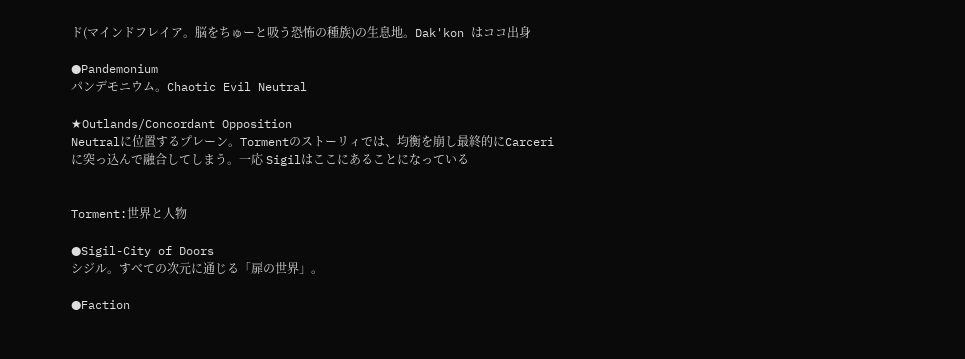ド(マインドフレイア。脳をちゅーと吸う恐怖の種族)の生息地。Dak'kon はココ出身

●Pandemonium
パンデモニウム。Chaotic Evil Neutral

★Outlands/Concordant Opposition
Neutralに位置するプレーン。Tormentのストーリィでは、均衡を崩し最終的にCarceriに突っ込んで融合してしまう。一応 Sigilはここにあることになっている


Torment:世界と人物

●Sigil-City of Doors
シジル。すべての次元に通じる「扉の世界」。

●Faction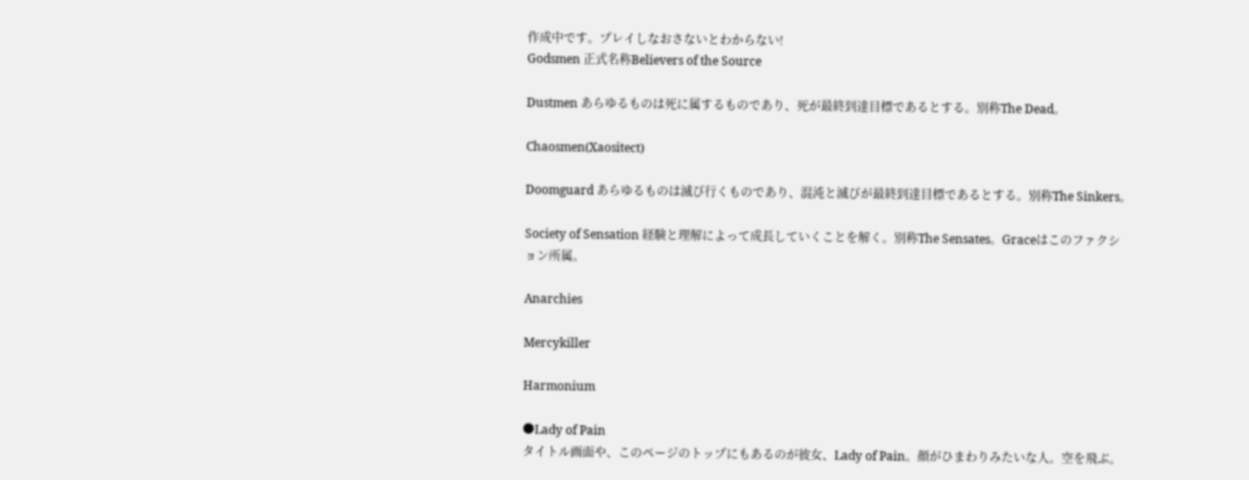作成中です。プレイしなおさないとわからない!
Godsmen 正式名称Believers of the Source

Dustmen あらゆるものは死に属するものであり、死が最終到達目標であるとする。別称The Dead。

Chaosmen(Xaositect)

Doomguard あらゆるものは滅び行くものであり、混沌と滅びが最終到達目標であるとする。別称The Sinkers。

Society of Sensation 経験と理解によって成長していくことを解く。別称The Sensates。Graceはこのファクション所属。

Anarchies

Mercykiller

Harmonium

●Lady of Pain
タイトル画面や、このページのトップにもあるのが彼女、Lady of Pain。顔がひまわりみたいな人。空を飛ぶ。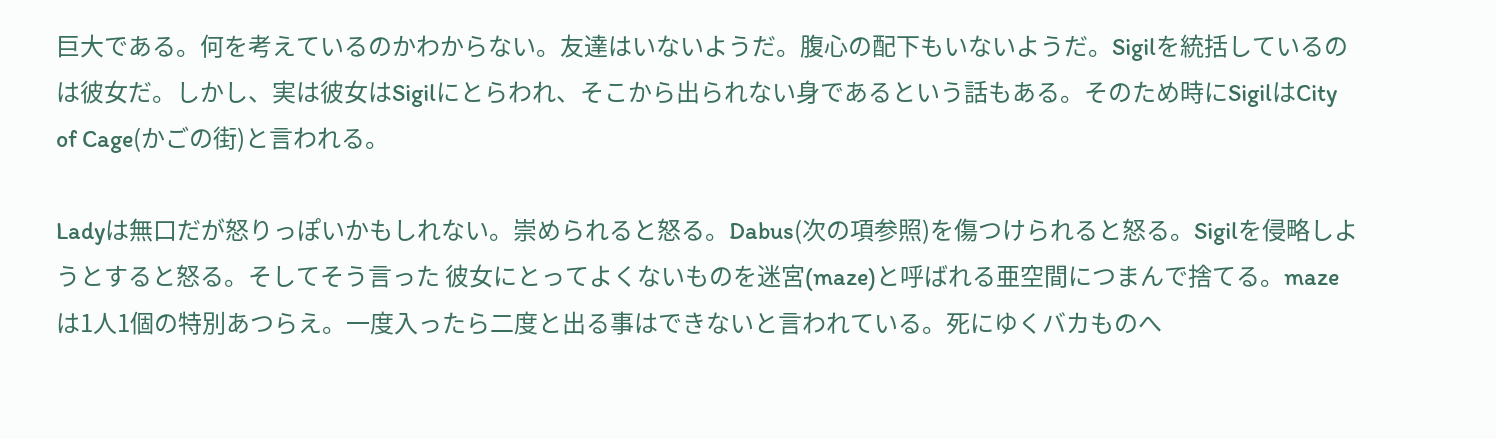巨大である。何を考えているのかわからない。友達はいないようだ。腹心の配下もいないようだ。Sigilを統括しているのは彼女だ。しかし、実は彼女はSigilにとらわれ、そこから出られない身であるという話もある。そのため時にSigilはCity of Cage(かごの街)と言われる。

Ladyは無口だが怒りっぽいかもしれない。崇められると怒る。Dabus(次の項参照)を傷つけられると怒る。Sigilを侵略しようとすると怒る。そしてそう言った 彼女にとってよくないものを迷宮(maze)と呼ばれる亜空間につまんで捨てる。mazeは1人1個の特別あつらえ。一度入ったら二度と出る事はできないと言われている。死にゆくバカものへ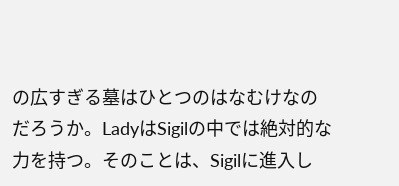の広すぎる墓はひとつのはなむけなのだろうか。LadyはSigilの中では絶対的な力を持つ。そのことは、Sigilに進入し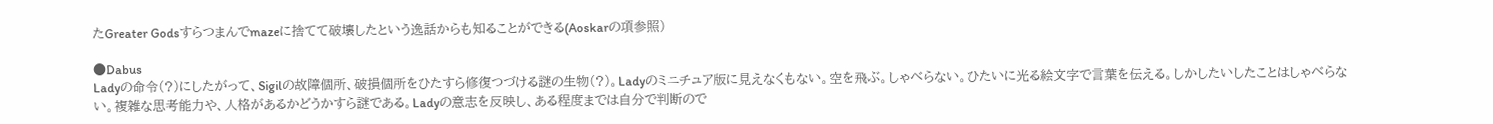たGreater Godsすらつまんでmazeに捨てて破壊したという逸話からも知ることができる(Aoskarの項参照)

●Dabus
Ladyの命令(?)にしたがって、Sigilの故障個所、破損個所をひたすら修復つづける謎の生物(?)。Ladyのミニチュア版に見えなくもない。空を飛ぶ。しゃべらない。ひたいに光る絵文字で言葉を伝える。しかしたいしたことはしゃべらない。複雑な思考能力や、人格があるかどうかすら謎である。Ladyの意志を反映し、ある程度までは自分で判断ので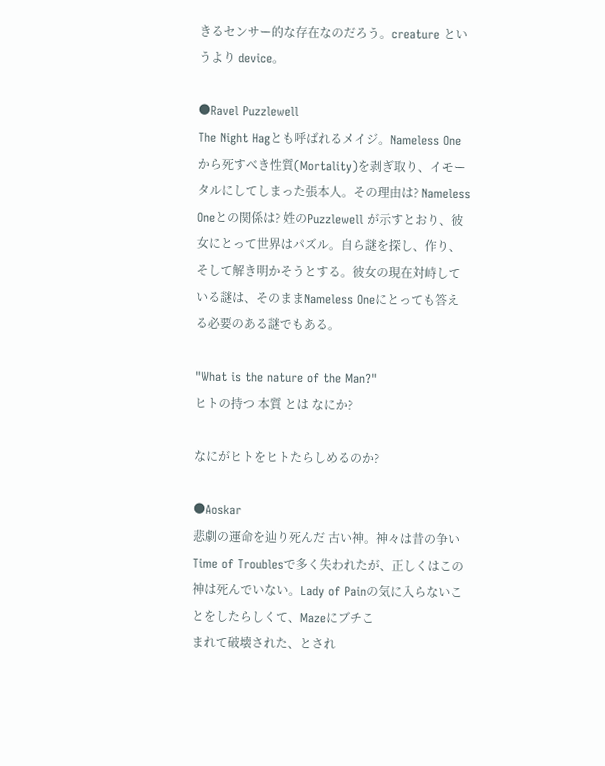きるセンサー的な存在なのだろう。creature というより device。

●Ravel Puzzlewell
The Night Hagとも呼ばれるメイジ。Nameless Oneから死すべき性質(Mortality)を剥ぎ取り、イモータルにしてしまった張本人。その理由は? Nameless Oneとの関係は? 姓のPuzzlewell が示すとおり、彼女にとって世界はパズル。自ら謎を探し、作り、そして解き明かそうとする。彼女の現在対峙している謎は、そのままNameless Oneにとっても答える必要のある謎でもある。

"What is the nature of the Man?"
ヒトの持つ 本質 とは なにか?

なにがヒトをヒトたらしめるのか?

●Aoskar
悲劇の運命を辿り死んだ 古い神。神々は昔の争い Time of Troublesで多く失われたが、正しくはこの神は死んでいない。Lady of Painの気に入らないことをしたらしくて、Mazeにブチこ
まれて破壊された、とされ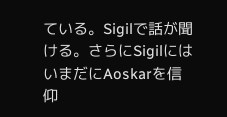ている。Sigilで話が聞ける。さらにSigilにはいまだにAoskarを信仰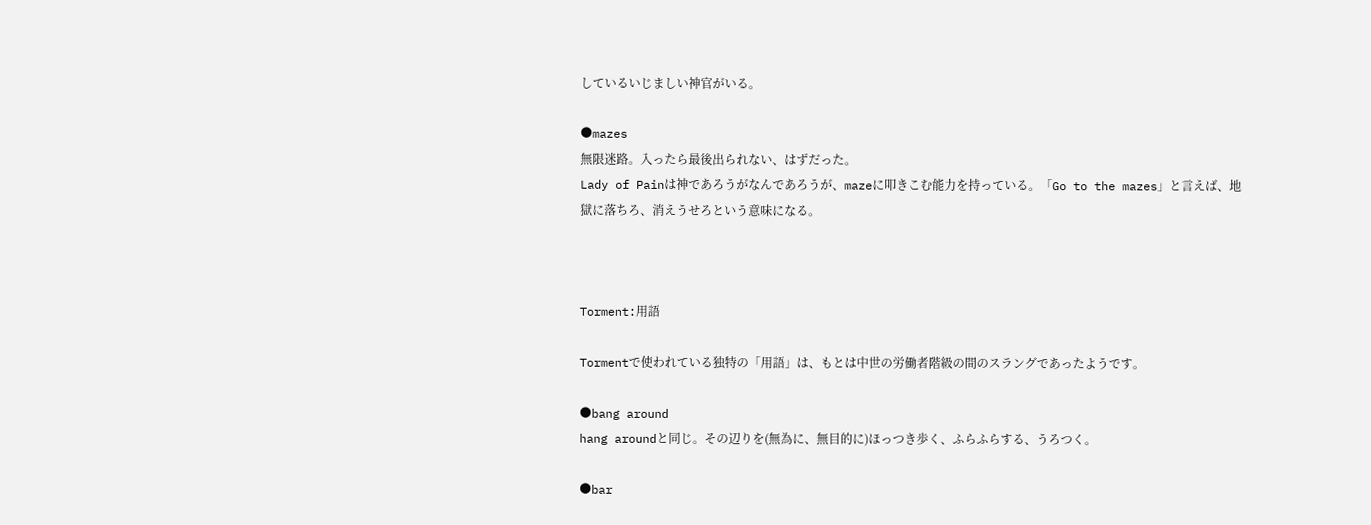しているいじましい神官がいる。

●mazes
無限迷路。入ったら最後出られない、はずだった。
Lady of Painは神であろうがなんであろうが、mazeに叩きこむ能力を持っている。「Go to the mazes」と言えば、地獄に落ちろ、消えうせろという意味になる。



Torment:用語

Tormentで使われている独特の「用語」は、もとは中世の労働者階級の間のスラングであったようです。

●bang around
hang aroundと同じ。その辺りを(無為に、無目的に)ほっつき歩く、ふらふらする、うろつく。

●bar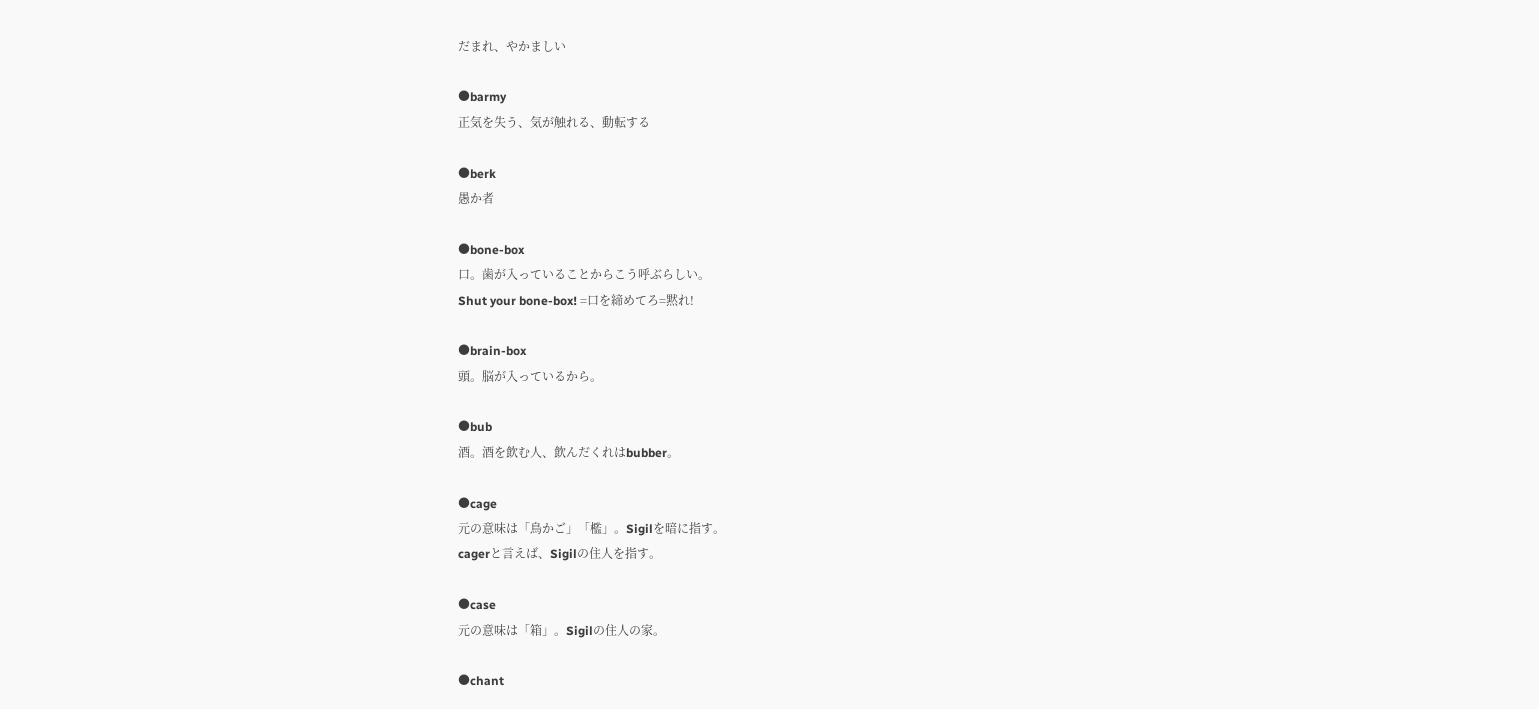だまれ、やかましい

●barmy
正気を失う、気が触れる、動転する

●berk
愚か者

●bone-box
口。歯が入っていることからこう呼ぶらしい。
Shut your bone-box! =口を締めてろ=黙れ!

●brain-box
頭。脳が入っているから。

●bub
酒。酒を飲む人、飲んだくれはbubber。

●cage
元の意味は「鳥かご」「檻」。Sigilを暗に指す。
cagerと言えば、Sigilの住人を指す。

●case
元の意味は「箱」。Sigilの住人の家。

●chant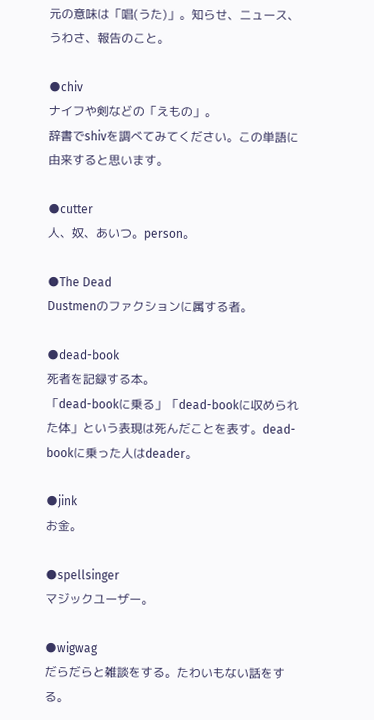元の意味は「唱(うた)」。知らせ、ニュース、うわさ、報告のこと。

●chiv
ナイフや剣などの「えもの」。
辞書でshivを調べてみてください。この単語に由来すると思います。

●cutter
人、奴、あいつ。person。

●The Dead
Dustmenのファクションに属する者。

●dead-book
死者を記録する本。
「dead-bookに乗る」「dead-bookに収められた体」という表現は死んだことを表す。dead-bookに乗った人はdeader。

●jink
お金。

●spellsinger
マジックユーザー。

●wigwag
だらだらと雑談をする。たわいもない話をする。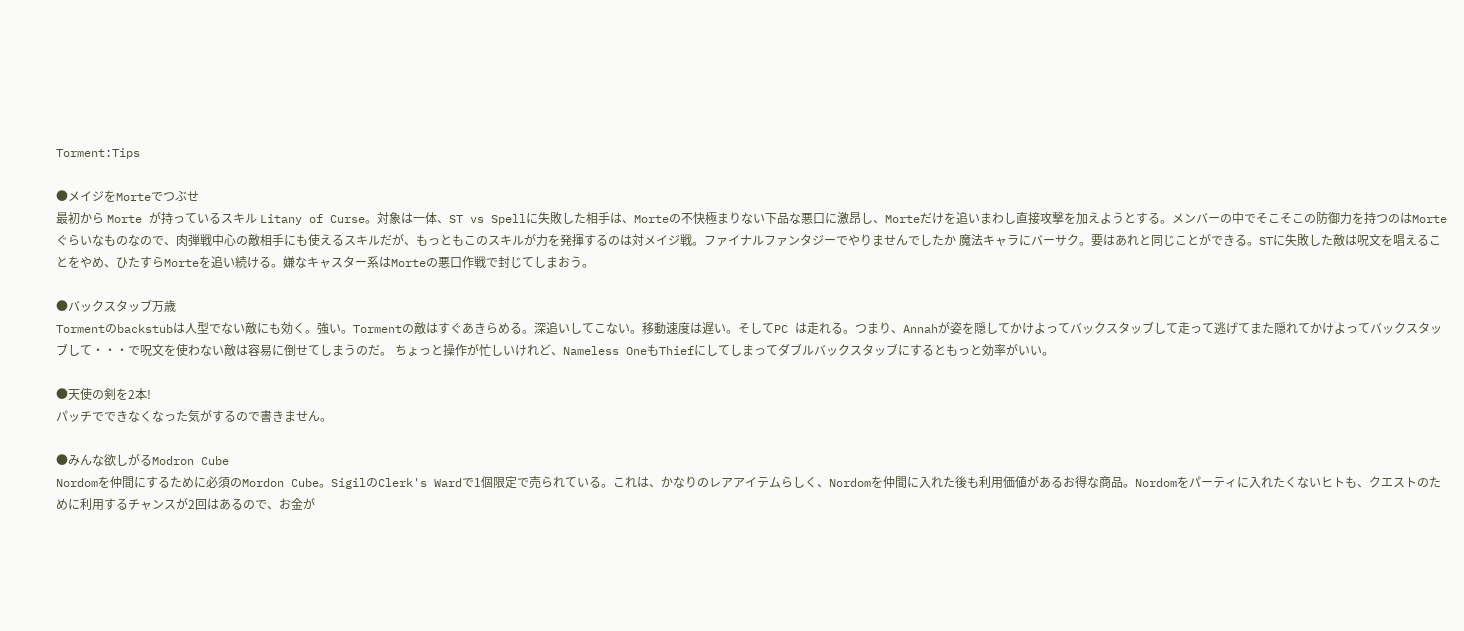Torment:Tips

●メイジをMorteでつぶせ
最初から Morte が持っているスキル Litany of Curse。対象は一体、ST vs Spellに失敗した相手は、Morteの不快極まりない下品な悪口に激昂し、Morteだけを追いまわし直接攻撃を加えようとする。メンバーの中でそこそこの防御力を持つのはMorteぐらいなものなので、肉弾戦中心の敵相手にも使えるスキルだが、もっともこのスキルが力を発揮するのは対メイジ戦。ファイナルファンタジーでやりませんでしたか 魔法キャラにバーサク。要はあれと同じことができる。STに失敗した敵は呪文を唱えることをやめ、ひたすらMorteを追い続ける。嫌なキャスター系はMorteの悪口作戦で封じてしまおう。

●バックスタッブ万歳
Tormentのbackstubは人型でない敵にも効く。強い。Tormentの敵はすぐあきらめる。深追いしてこない。移動速度は遅い。そしてPC は走れる。つまり、Annahが姿を隠してかけよってバックスタッブして走って逃げてまた隠れてかけよってバックスタッブして・・・で呪文を使わない敵は容易に倒せてしまうのだ。 ちょっと操作が忙しいけれど、Nameless OneもThiefにしてしまってダブルバックスタッブにするともっと効率がいい。

●天使の剣を2本!
パッチでできなくなった気がするので書きません。

●みんな欲しがるModron Cube
Nordomを仲間にするために必須のMordon Cube。SigilのClerk's Wardで1個限定で売られている。これは、かなりのレアアイテムらしく、Nordomを仲間に入れた後も利用価値があるお得な商品。Nordomをパーティに入れたくないヒトも、クエストのために利用するチャンスが2回はあるので、お金が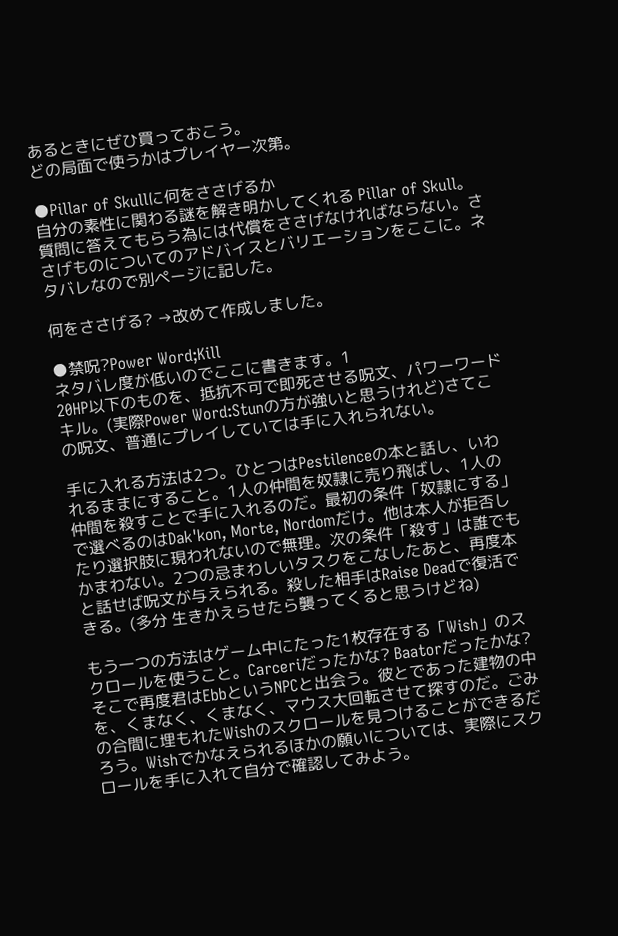あるときにぜひ買っておこう。
どの局面で使うかはプレイヤー次第。

●Pillar of Skullに何をささげるか
自分の素性に関わる謎を解き明かしてくれる Pillar of Skull。質問に答えてもらう為には代償をささげなければならない。ささげものについてのアドバイスとバリエーションをここに。ネタバレなので別ページに記した。

何をささげる? →改めて作成しました。

●禁呪?Power Word;Kill
ネタバレ度が低いのでここに書きます。1
20HP以下のものを、抵抗不可で即死させる呪文、パワーワードキル。(実際Power Word:Stunの方が強いと思うけれど)さてこの呪文、普通にプレイしていては手に入れられない。

手に入れる方法は2つ。ひとつはPestilenceの本と話し、いわれるままにすること。1人の仲間を奴隷に売り飛ばし、1人の仲間を殺すことで手に入れるのだ。最初の条件「奴隷にする」で選べるのはDak'kon, Morte, Nordomだけ。他は本人が拒否したり選択肢に現われないので無理。次の条件「殺す」は誰でもかまわない。2つの忌まわしいタスクをこなしたあと、再度本と話せば呪文が与えられる。殺した相手はRaise Deadで復活できる。(多分 生きかえらせたら襲ってくると思うけどね)

もう一つの方法はゲーム中にたった1枚存在する「Wish」のスクロールを使うこと。Carceriだったかな? Baatorだったかな? そこで再度君はEbbというNPCと出会う。彼とであった建物の中を、くまなく、くまなく、マウス大回転させて探すのだ。ごみの合間に埋もれたWishのスクロールを見つけることができるだろう。Wishでかなえられるほかの願いについては、実際にスクロールを手に入れて自分で確認してみよう。